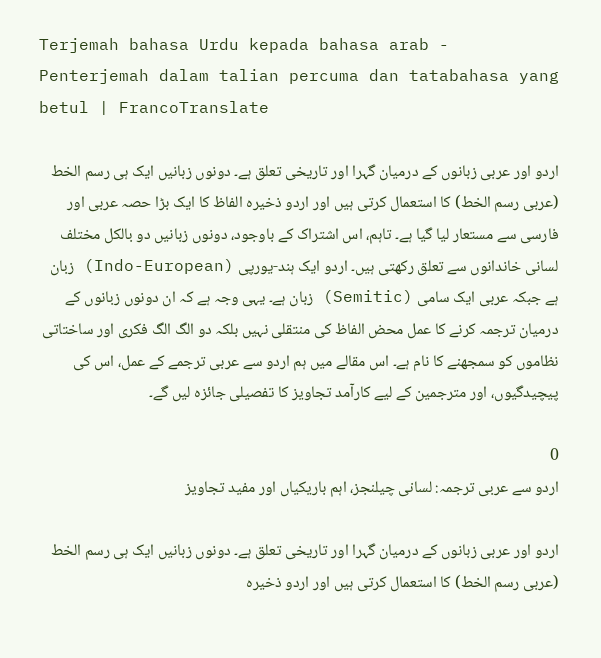Terjemah bahasa Urdu kepada bahasa arab - Penterjemah dalam talian percuma dan tatabahasa yang betul | FrancoTranslate

اردو اور عربی زبانوں کے درمیان گہرا اور تاریخی تعلق ہے۔ دونوں زبانیں ایک ہی رسم الخط (عربی رسم الخط) کا استعمال کرتی ہیں اور اردو ذخیرہ الفاظ کا ایک بڑا حصہ عربی اور فارسی سے مستعار لیا گیا ہے۔ تاہم، اس اشتراک کے باوجود، دونوں زبانیں دو بالکل مختلف لسانی خاندانوں سے تعلق رکھتی ہیں۔ اردو ایک ہند-یورپی (Indo-European) زبان ہے جبکہ عربی ایک سامی (Semitic) زبان ہے۔ یہی وجہ ہے کہ ان دونوں زبانوں کے درمیان ترجمہ کرنے کا عمل محض الفاظ کی منتقلی نہیں بلکہ دو الگ الگ فکری اور ساختاتی نظاموں کو سمجھنے کا نام ہے۔ اس مقالے میں ہم اردو سے عربی ترجمے کے عمل، اس کی پیچیدگیوں، اور مترجمین کے لیے کارآمد تجاویز کا تفصیلی جائزہ لیں گے۔

0
اردو سے عربی ترجمہ: لسانی چیلنجز، اہم باریکیاں اور مفید تجاویز

اردو اور عربی زبانوں کے درمیان گہرا اور تاریخی تعلق ہے۔ دونوں زبانیں ایک ہی رسم الخط (عربی رسم الخط) کا استعمال کرتی ہیں اور اردو ذخیرہ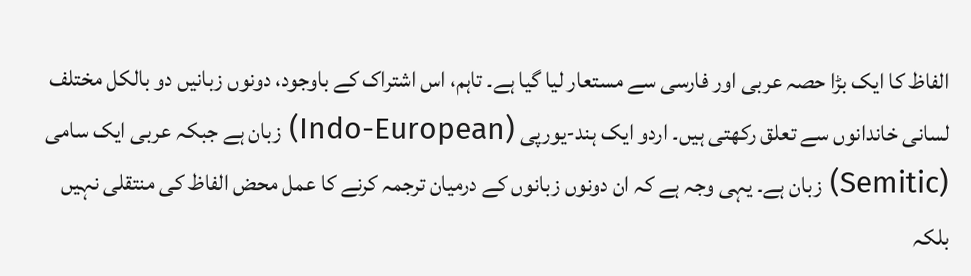الفاظ کا ایک بڑا حصہ عربی اور فارسی سے مستعار لیا گیا ہے۔ تاہم، اس اشتراک کے باوجود، دونوں زبانیں دو بالکل مختلف لسانی خاندانوں سے تعلق رکھتی ہیں۔ اردو ایک ہند-یورپی (Indo-European) زبان ہے جبکہ عربی ایک سامی (Semitic) زبان ہے۔ یہی وجہ ہے کہ ان دونوں زبانوں کے درمیان ترجمہ کرنے کا عمل محض الفاظ کی منتقلی نہیں بلکہ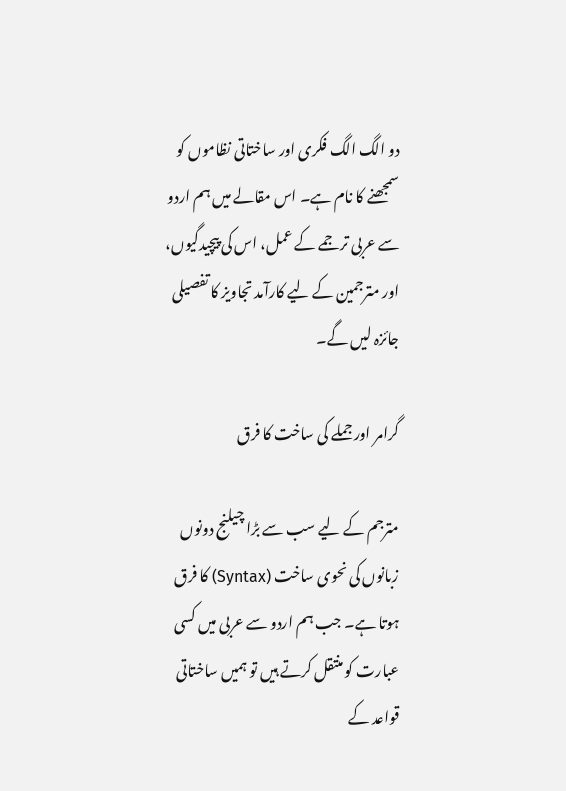دو الگ الگ فکری اور ساختاتی نظاموں کو سمجھنے کا نام ہے۔ اس مقالے میں ہم اردو سے عربی ترجمے کے عمل، اس کی پیچیدگیوں، اور مترجمین کے لیے کارآمد تجاویز کا تفصیلی جائزہ لیں گے۔

گرامر اور جملے کی ساخت کا فرق

مترجم کے لیے سب سے بڑا چیلنج دونوں زبانوں کی نحوی ساخت (Syntax) کا فرق ہوتا ہے۔ جب ہم اردو سے عربی میں کسی عبارت کو منتقل کرتے ہیں تو ہمیں ساختاتی قواعد کے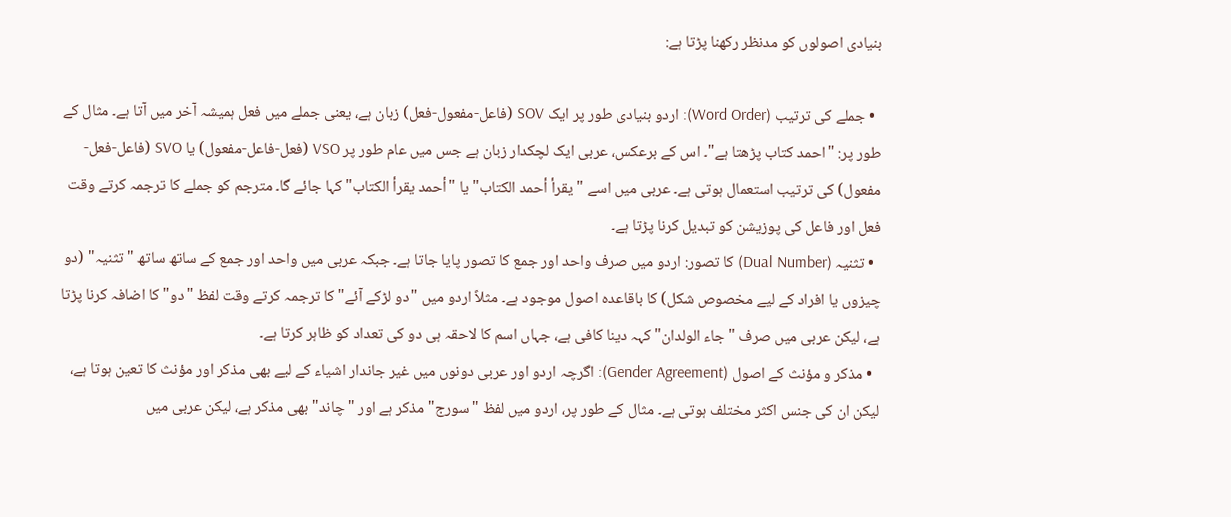بنیادی اصولوں کو مدنظر رکھنا پڑتا ہے:

  • جملے کی ترتیب (Word Order): اردو بنیادی طور پر ایک SOV (فاعل-مفعول-فعل) زبان ہے، یعنی جملے میں فعل ہمیشہ آخر میں آتا ہے۔ مثال کے طور پر: "احمد کتاب پڑھتا ہے"۔ اس کے برعکس، عربی ایک لچکدار زبان ہے جس میں عام طور پر VSO (فعل-فاعل-مفعول) یا SVO (فاعل-فعل-مفعول) کی ترتیب استعمال ہوتی ہے۔ عربی میں اسے "يقرأ أحمد الكتاب" یا "أحمد يقرأ الكتاب" کہا جائے گا۔ مترجم کو جملے کا ترجمہ کرتے وقت فعل اور فاعل کی پوزیشن کو تبدیل کرنا پڑتا ہے۔
  • تثنیہ (Dual Number) کا تصور: اردو میں صرف واحد اور جمع کا تصور پایا جاتا ہے۔ جبکہ عربی میں واحد اور جمع کے ساتھ ساتھ "تثنیہ" (دو چیزوں یا افراد کے لیے مخصوص شکل) کا باقاعدہ اصول موجود ہے۔ مثلاً اردو میں "دو لڑکے آئے" کا ترجمہ کرتے وقت لفظ "دو" کا اضافہ کرنا پڑتا ہے، لیکن عربی میں صرف "جاء الولدان" کہہ دینا کافی ہے، جہاں اسم کا لاحقہ ہی دو کی تعداد کو ظاہر کرتا ہے۔
  • مذکر و مؤنث کے اصول (Gender Agreement): اگرچہ اردو اور عربی دونوں میں غیر جاندار اشیاء کے لیے بھی مذکر اور مؤنث کا تعین ہوتا ہے، لیکن ان کی جنس اکثر مختلف ہوتی ہے۔ مثال کے طور پر، اردو میں لفظ "سورج" مذکر ہے اور "چاند" بھی مذکر ہے، لیکن عربی میں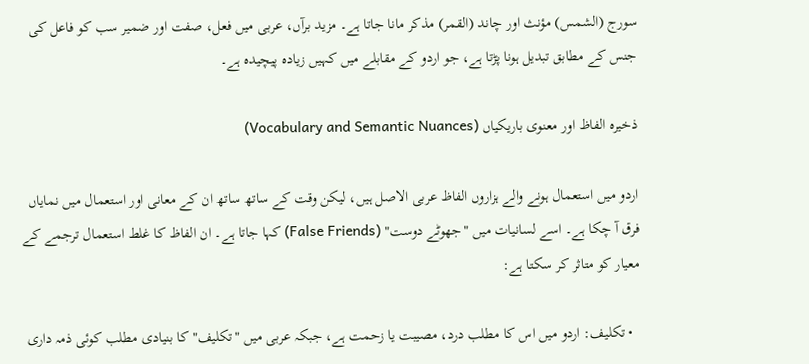سورج (الشمس) مؤنث اور چاند (القمر) مذکر مانا جاتا ہے۔ مزید برآں، عربی میں فعل، صفت اور ضمیر سب کو فاعل کی جنس کے مطابق تبدیل ہونا پڑتا ہے، جو اردو کے مقابلے میں کہیں زیادہ پیچیدہ ہے۔

ذخیرہ الفاظ اور معنوی باریکیاں (Vocabulary and Semantic Nuances)

اردو میں استعمال ہونے والے ہزاروں الفاظ عربی الاصل ہیں، لیکن وقت کے ساتھ ساتھ ان کے معانی اور استعمال میں نمایاں فرق آ چکا ہے۔ اسے لسانیات میں "جھوٹے دوست" (False Friends) کہا جاتا ہے۔ ان الفاظ کا غلط استعمال ترجمے کے معیار کو متاثر کر سکتا ہے:

  • تکلیف: اردو میں اس کا مطلب درد، مصیبت یا زحمت ہے، جبکہ عربی میں "تكليف" کا بنیادی مطلب کوئی ذمہ داری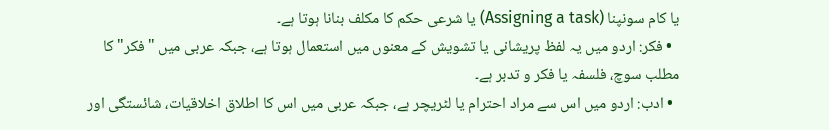یا کام سونپنا (Assigning a task) یا شرعی حکم کا مکلف بنانا ہوتا ہے۔
  • فکر: اردو میں یہ لفظ پریشانی یا تشویش کے معنوں میں استعمال ہوتا ہے، جبکہ عربی میں "فكر" کا مطلب سوچ، فلسفہ یا فکر و تدبر ہے۔
  • ادب: اردو میں اس سے مراد احترام یا لٹریچر ہے، جبکہ عربی میں اس کا اطلاق اخلاقیات، شائستگی اور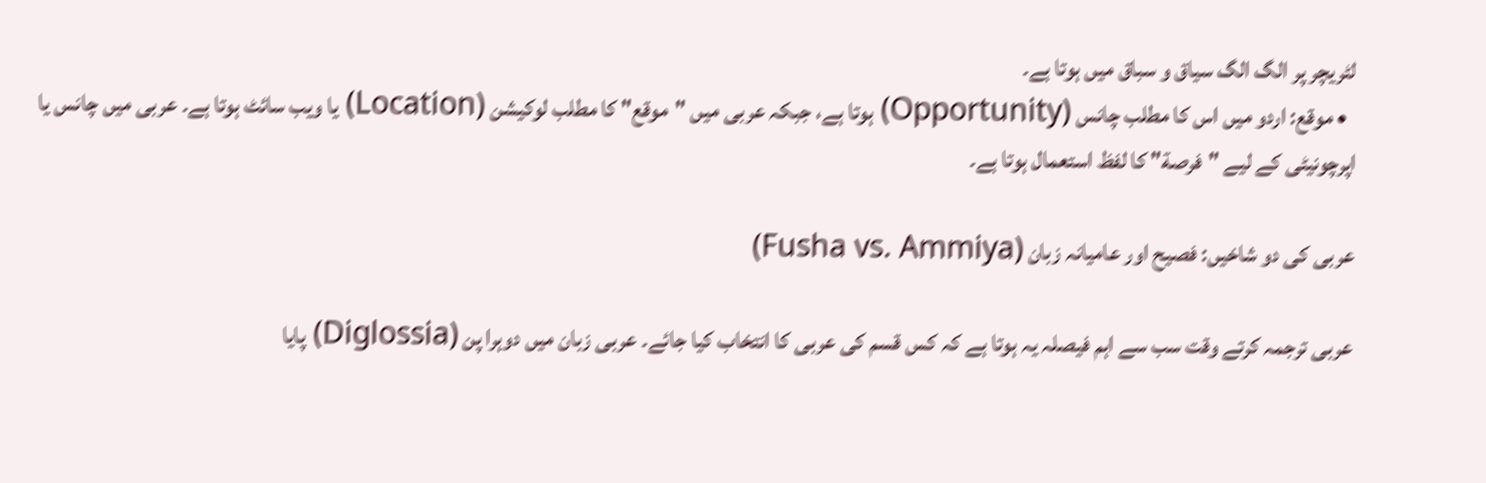لٹریچر پر الگ الگ سیاق و سباق میں ہوتا ہے۔
  • موقع: اردو میں اس کا مطلب چانس (Opportunity) ہوتا ہے، جبکہ عربی میں "موقع" کا مطلب لوکیشن (Location) یا ویب سائٹ ہوتا ہے۔ عربی میں چانس یا اپرچونیٹی کے لیے "فرصة" کا لفظ استعمال ہوتا ہے۔

عربی کی دو شاخیں: فصیح اور عامیانہ زبان (Fusha vs. Ammiya)

عربی ترجمہ کرتے وقت سب سے اہم فیصلہ یہ ہوتا ہے کہ کس قسم کی عربی کا انتخاب کیا جائے۔ عربی زبان میں دوہرا پن (Diglossia) پایا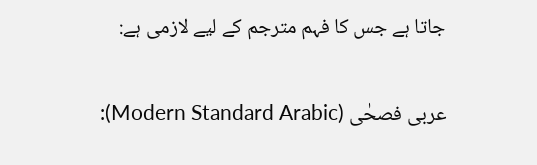جاتا ہے جس کا فہم مترجم کے لیے لازمی ہے:

عربی فصحٰى (Modern Standard Arabic):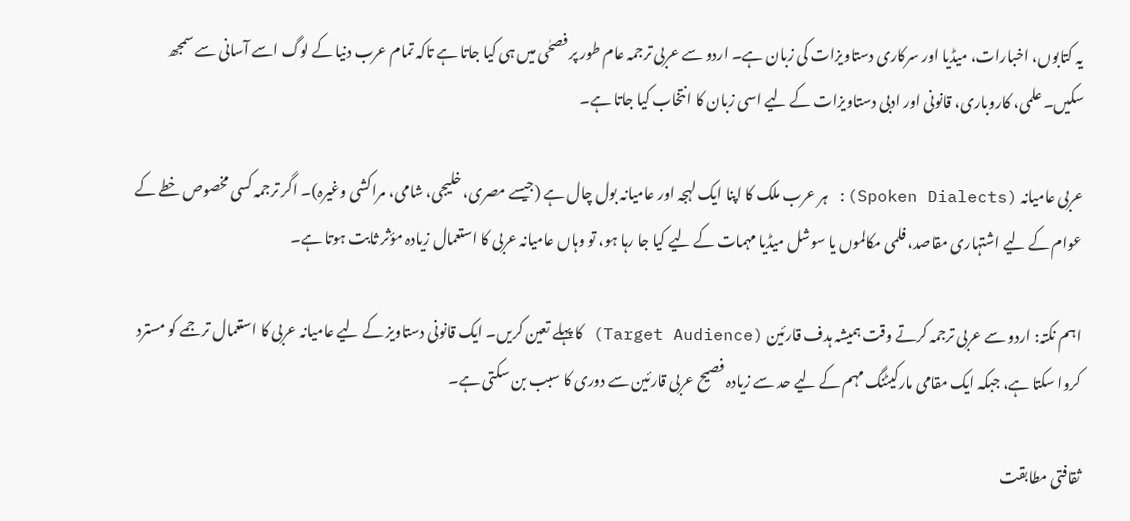یہ کتابوں، اخبارات، میڈیا اور سرکاری دستاویزات کی زبان ہے۔ اردو سے عربی ترجمہ عام طور پر فصحٰی میں ہی کیا جاتا ہے تاکہ تمام عرب دنیا کے لوگ اسے آسانی سے سمجھ سکیں۔ علمی، کاروباری، قانونی اور ادبی دستاویزات کے لیے اسی زبان کا انتخاب کیا جاتا ہے۔

عربی عامیانہ (Spoken Dialects): ہر عرب ملک کا اپنا ایک لہجہ اور عامیانہ بول چال ہے (جیسے مصری، خلیجی، شامی، مراکشی وغیرہ)۔ اگر ترجمہ کسی مخصوص خطے کے عوام کے لیے اشتہاری مقاصد، فلمی مکالموں یا سوشل میڈیا مہمات کے لیے کیا جا رہا ہو، تو وہاں عامیانہ عربی کا استعمال زیادہ مؤثر ثابت ہوتا ہے۔

اہم نکتہ: اردو سے عربی ترجمہ کرتے وقت ہمیشہ ہدف قارئین (Target Audience) کا پہلے تعین کریں۔ ایک قانونی دستاویز کے لیے عامیانہ عربی کا استعمال ترجمے کو مسترد کروا سکتا ہے، جبکہ ایک مقامی مارکیٹنگ مہم کے لیے حد سے زیادہ فصیح عربی قارئین سے دوری کا سبب بن سکتی ہے۔

ثقافتی مطابقت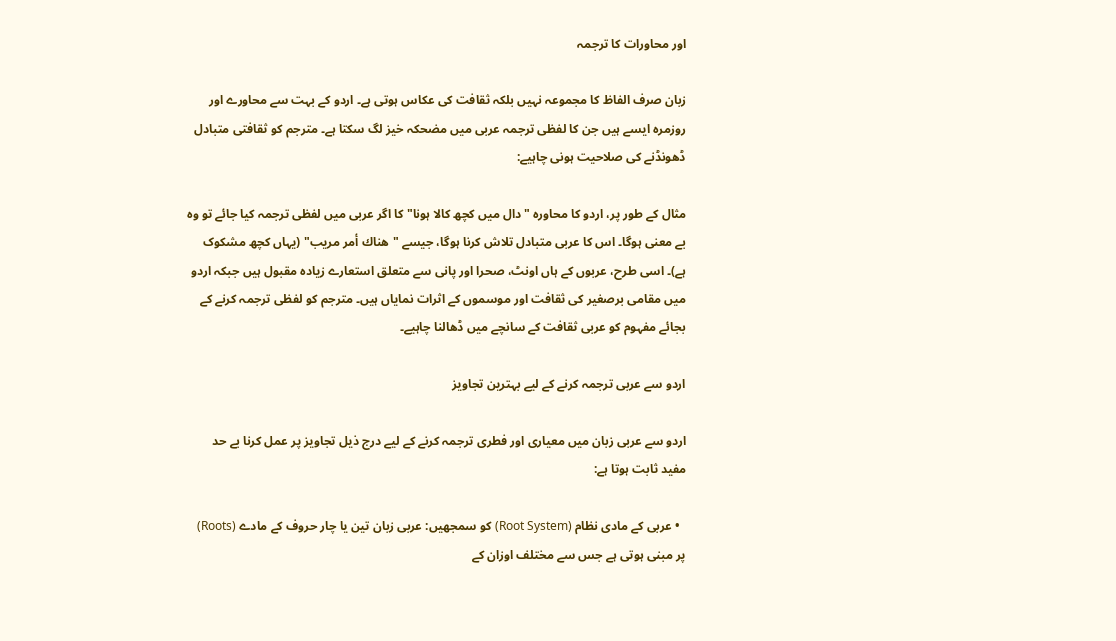اور محاورات کا ترجمہ

زبان صرف الفاظ کا مجموعہ نہیں بلکہ ثقافت کی عکاس ہوتی ہے۔ اردو کے بہت سے محاورے اور روزمرہ ایسے ہیں جن کا لفظی ترجمہ عربی میں مضحکہ خیز لگ سکتا ہے۔ مترجم کو ثقافتی متبادل ڈھونڈنے کی صلاحیت ہونی چاہیے:

مثال کے طور پر، اردو کا محاورہ "دال میں کچھ کالا ہونا" کا اگر عربی میں لفظی ترجمہ کیا جائے تو وہ بے معنی ہوگا۔ اس کا عربی متبادل تلاش کرنا ہوگا، جیسے "هناك أمر مريب" (یہاں کچھ مشکوک ہے)۔ اسی طرح، عربوں کے ہاں اونٹ، صحرا اور پانی سے متعلق استعارے زیادہ مقبول ہیں جبکہ اردو میں مقامی برصغیر کی ثقافت اور موسموں کے اثرات نمایاں ہیں۔ مترجم کو لفظی ترجمہ کرنے کے بجائے مفہوم کو عربی ثقافت کے سانچے میں ڈھالنا چاہیے۔

اردو سے عربی ترجمہ کرنے کے لیے بہترین تجاویز

اردو سے عربی زبان میں معیاری اور فطری ترجمہ کرنے کے لیے درج ذیل تجاویز پر عمل کرنا بے حد مفید ثابت ہوتا ہے:

  • عربی کے مادی نظام (Root System) کو سمجھیں: عربی زبان تین یا چار حروف کے مادے (Roots) پر مبنی ہوتی ہے جس سے مختلف اوزان کے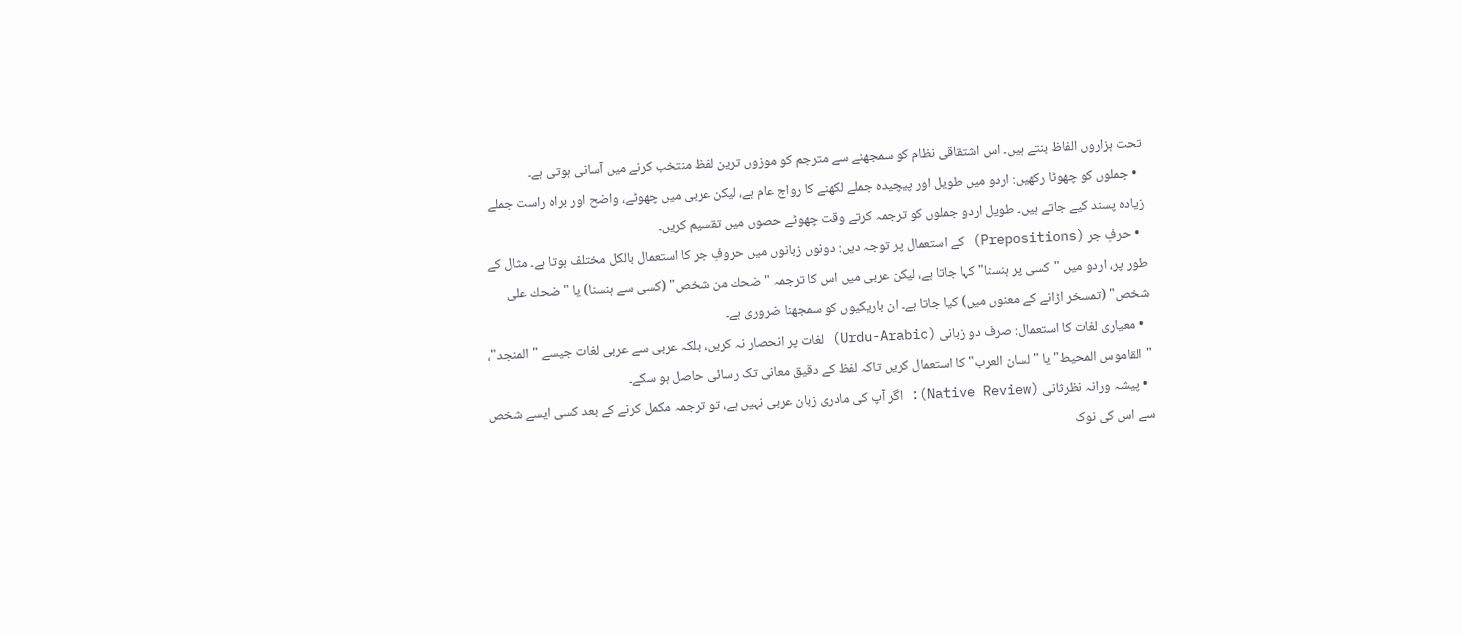تحت ہزاروں الفاظ بنتے ہیں۔ اس اشتقاقی نظام کو سمجھنے سے مترجم کو موزوں ترین لفظ منتخب کرنے میں آسانی ہوتی ہے۔
  • جملوں کو چھوٹا رکھیں: اردو میں طویل اور پیچیدہ جملے لکھنے کا رواج عام ہے، لیکن عربی میں چھوٹے، واضح اور براہ راست جملے زیادہ پسند کیے جاتے ہیں۔ طویل اردو جملوں کو ترجمہ کرتے وقت چھوٹے حصوں میں تقسیم کریں۔
  • حرفِ جر (Prepositions) کے استعمال پر توجہ دیں: دونوں زبانوں میں حروفِ جر کا استعمال بالکل مختلف ہوتا ہے۔ مثال کے طور پر، اردو میں "کسی پر ہنسنا" کہا جاتا ہے، لیکن عربی میں اس کا ترجمہ "ضحك من شخص" (کسی سے ہنسنا) یا "ضحك على شخص" (تمسخر اڑانے کے معنوں میں) کیا جاتا ہے۔ ان باریکیوں کو سمجھنا ضروری ہے۔
  • معیاری لغات کا استعمال: صرف دو زبانی (Urdu-Arabic) لغات پر انحصار نہ کریں، بلکہ عربی سے عربی لغات جیسے "المنجد"، "القاموس المحيط" یا "لسان العرب" کا استعمال کریں تاکہ لفظ کے دقیق معانی تک رسائی حاصل ہو سکے۔
  • پیشہ ورانہ نظرثانی (Native Review): اگر آپ کی مادری زبان عربی نہیں ہے، تو ترجمہ مکمل کرنے کے بعد کسی ایسے شخص سے اس کی نوک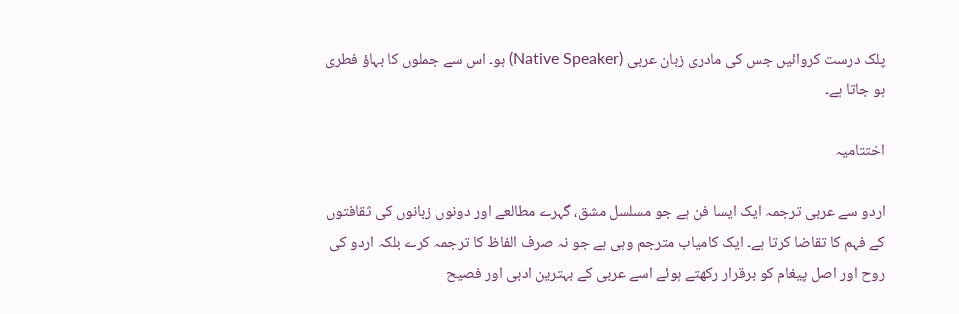پلک درست کروائیں جس کی مادری زبان عربی (Native Speaker) ہو۔ اس سے جملوں کا بہاؤ فطری ہو جاتا ہے۔

اختتامیہ

اردو سے عربی ترجمہ ایک ایسا فن ہے جو مسلسل مشق، گہرے مطالعے اور دونوں زبانوں کی ثقافتوں کے فہم کا تقاضا کرتا ہے۔ ایک کامیاب مترجم وہی ہے جو نہ صرف الفاظ کا ترجمہ کرے بلکہ اردو کی روح اور اصل پیغام کو برقرار رکھتے ہوئے اسے عربی کے بہترین ادبی اور فصیح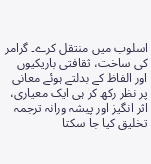اسلوب میں منتقل کرے۔ گرامر کی ساخت، ثقافتی باریکیوں اور الفاظ کے بدلتے ہوئے معانی پر نظر رکھ کر ہی ایک معیاری، اثر انگیز اور پیشہ ورانہ ترجمہ تخلیق کیا جا سکتا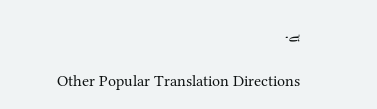ہے۔

Other Popular Translation Directions